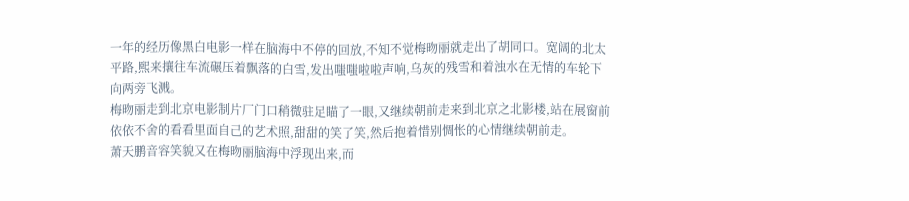一年的经历像黑白电影一样在脑海中不停的回放,不知不觉梅昒丽就走出了胡同口。宽阔的北太平路,熙来攘往车流碾压着飘落的白雪,发出嗤嗤啦啦声响,乌灰的残雪和着浊水在无情的车轮下向两旁飞溅。
梅昒丽走到北京电影制片厂门口稍微驻足瞄了一眼,又继续朝前走来到北京之北影楼,站在展窗前依依不舍的看看里面自己的艺术照,甜甜的笑了笑,然后抱着惜别惆怅的心情继续朝前走。
萧天鹏音容笑貌又在梅昒丽脑海中浮现出来,而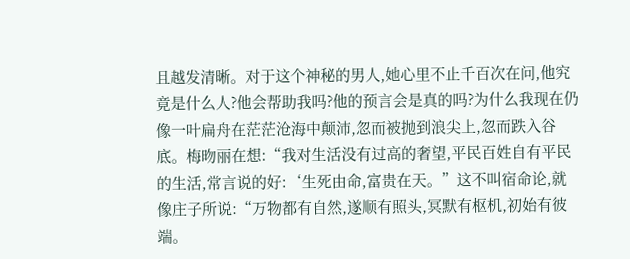且越发清晰。对于这个神秘的男人,她心里不止千百次在问,他究竟是什么人?他会帮助我吗?他的预言会是真的吗?为什么我现在仍像一叶扁舟在茫茫沧海中颠沛,忽而被抛到浪尖上,忽而跌入谷底。梅昒丽在想:“我对生活没有过高的奢望,平民百姓自有平民的生活,常言说的好:‘生死由命,富贵在天。”这不叫宿命论,就像庄子所说:“万物都有自然,遂顺有照头,冥默有枢机,初始有彼端。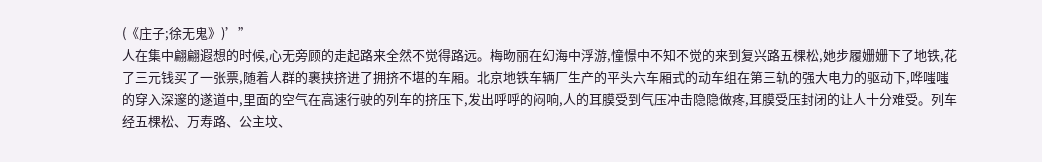(《庄子;徐无鬼》)’”
人在集中翩翩遐想的时候,心无旁顾的走起路来全然不觉得路远。梅昒丽在幻海中浮游,憧憬中不知不觉的来到复兴路五棵松,她步履姗姗下了地铁,花了三元钱买了一张票,随着人群的裹挟挤进了拥挤不堪的车厢。北京地铁车辆厂生产的平头六车厢式的动车组在第三轨的强大电力的驱动下,哗嗤嗤的穿入深邃的遂道中,里面的空气在高速行驶的列车的挤压下,发出呼呼的闷响,人的耳膜受到气压冲击隐隐做疼,耳膜受压封闭的让人十分难受。列车经五棵松、万寿路、公主坟、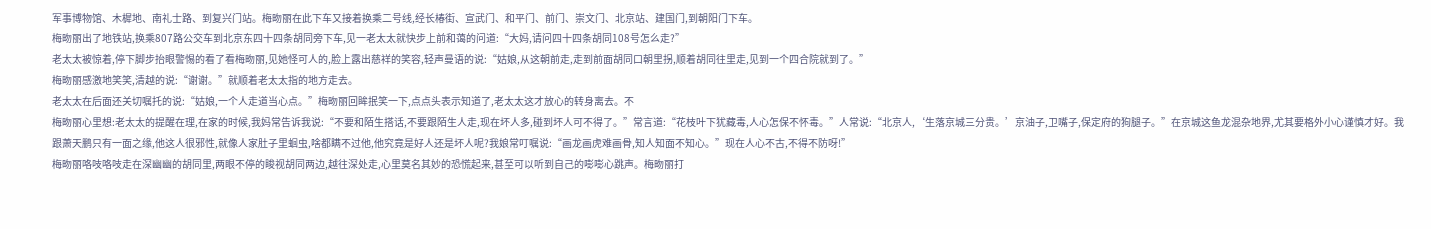军事博物馆、木樨地、南礼士路、到复兴门站。梅昒丽在此下车又接着换乘二号线,经长椿街、宣武门、和平门、前门、崇文门、北京站、建国门,到朝阳门下车。
梅昒丽出了地铁站,换乘807路公交车到北京东四十四条胡同旁下车,见一老太太就快步上前和蔼的问道:“大妈,请问四十四条胡同108号怎么走?”
老太太被惊着,停下脚步抬眼警惕的看了看梅昒丽,见她怪可人的,脸上露出慈祥的笑容,轻声曼语的说:“姑娘,从这朝前走,走到前面胡同口朝里拐,顺着胡同往里走,见到一个四合院就到了。”
梅昒丽感激地笑笑,清越的说:“谢谢。”就顺着老太太指的地方走去。
老太太在后面还关切嘱托的说:“姑娘,一个人走道当心点。”梅昒丽回眸抿笑一下,点点头表示知道了,老太太这才放心的转身离去。不
梅昒丽心里想:老太太的提醒在理,在家的时候,我妈常告诉我说:“不要和陌生搭话,不要跟陌生人走,现在坏人多,碰到坏人可不得了。”常言道:“花枝叶下犹藏毒,人心怎保不怀毒。”人常说:“北京人,‘生落京城三分贵。’京油子,卫嘴子,保定府的狗腿子。”在京城这鱼龙混杂地界,尤其要格外小心谨慎才好。我跟萧天鹏只有一面之缘,他这人很邪性,就像人家肚子里蛔虫,啥都瞒不过他,他究竟是好人还是坏人呢?我娘常叮嘱说:“画龙画虎难画骨,知人知面不知心。”现在人心不古,不得不防呀!”
梅昒丽咯吱咯吱走在深幽幽的胡同里,两眼不停的睃视胡同两边,越往深处走,心里莫名其妙的恐慌起来,甚至可以听到自己的嘭嘭心跳声。梅昒丽打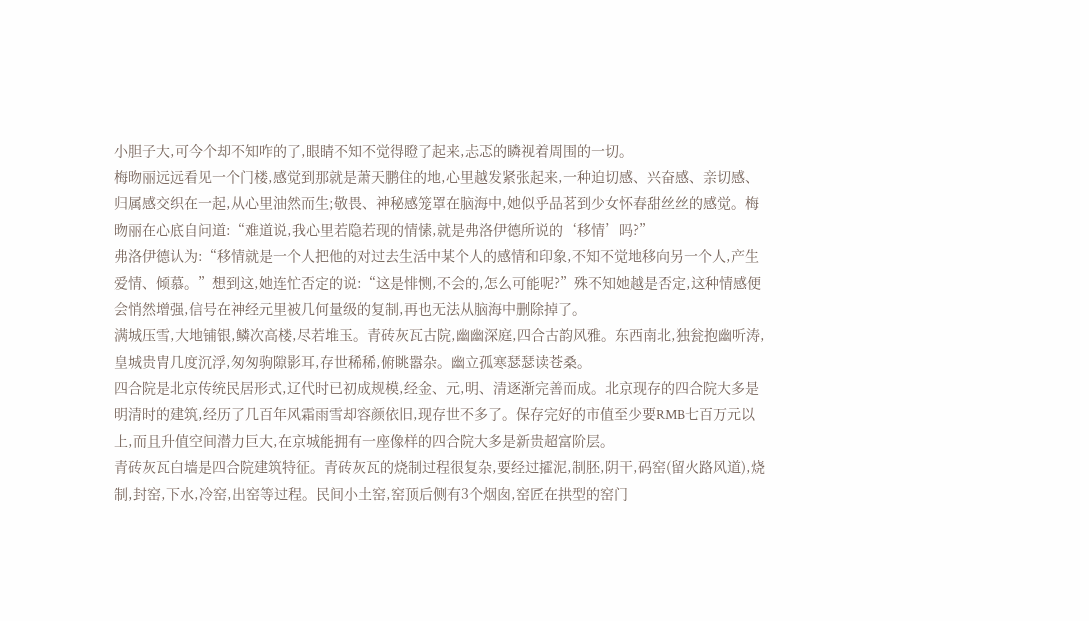小胆子大,可今个却不知咋的了,眼睛不知不觉得瞪了起来,忐忑的瞵视着周围的一切。
梅昒丽远远看见一个门楼,感觉到那就是萧天鹏住的地,心里越发紧张起来,一种迫切感、兴奋感、亲切感、归属感交织在一起,从心里油然而生;敬畏、神秘感笼罩在脑海中,她似乎品茗到少女怀春甜丝丝的感觉。梅昒丽在心底自问道:“难道说,我心里若隐若现的情愫,就是弗洛伊德所说的‘移情’吗?”
弗洛伊德认为:“移情就是一个人把他的对过去生活中某个人的感情和印象,不知不觉地移向另一个人,产生爱情、倾慕。”想到这,她连忙否定的说:“这是悱恻,不会的,怎么可能呢?”殊不知她越是否定,这种情感便会悄然增强,信号在神经元里被几何量级的复制,再也无法从脑海中删除掉了。
满城压雪,大地铺银,鳞次高楼,尽若堆玉。青砖灰瓦古院,幽幽深庭,四合古韵风雅。东西南北,独瓮抱幽听涛,皇城贵胄几度沉浮,匆匆驹隙影耳,存世稀稀,俯眺嚣杂。幽立孤寒瑟瑟读苍桑。
四合院是北京传统民居形式,辽代时已初成规模,经金、元,明、清逐渐完善而成。北京现存的四合院大多是明清时的建筑,经历了几百年风霜雨雪却容颜依旧,现存世不多了。保存完好的市值至少要RMB七百万元以上,而且升值空间潜力巨大,在京城能拥有一座像样的四合院大多是新贵超富阶层。
青砖灰瓦白墙是四合院建筑特征。青砖灰瓦的烧制过程很复杂,要经过攉泥,制胚,阴干,码窑(留火路风道),烧制,封窑,下水,冷窑,出窑等过程。民间小土窑,窑顶后侧有3个烟囱,窑匠在拱型的窑门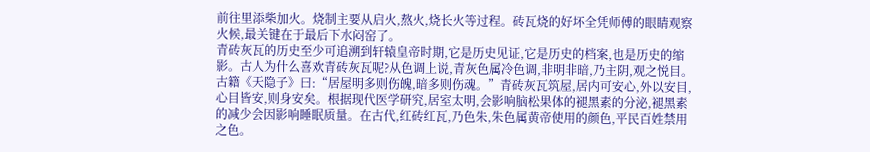前往里添柴加火。烧制主要从启火,熬火,烧长火等过程。砖瓦烧的好坏全凭师傅的眼睛观察火候,最关键在于最后下水闷窑了。
青砖灰瓦的历史至少可追溯到轩辕皇帝时期,它是历史见证,它是历史的档案,也是历史的缩影。古人为什么喜欢青砖灰瓦呢?从色调上说,青灰色属冷色调,非明非暗,乃主阴,观之悦目。古籍《天隐子》曰:“居屋明多则伤魄,暗多则伤魂。”青砖灰瓦筑屋,居内可安心,外以安目,心目皆安,则身安矣。根据现代医学研究,居室太明,会影响脑松果体的褪黑素的分泌,褪黑素的减少会因影响睡眠质量。在古代,红砖红瓦,乃色朱,朱色属黄帝使用的颜色,平民百姓禁用之色。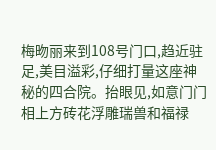梅昒丽来到108号门口,趋近驻足,美目溢彩,仔细打量这座神秘的四合院。抬眼见,如意门门相上方砖花浮雕瑞兽和福禄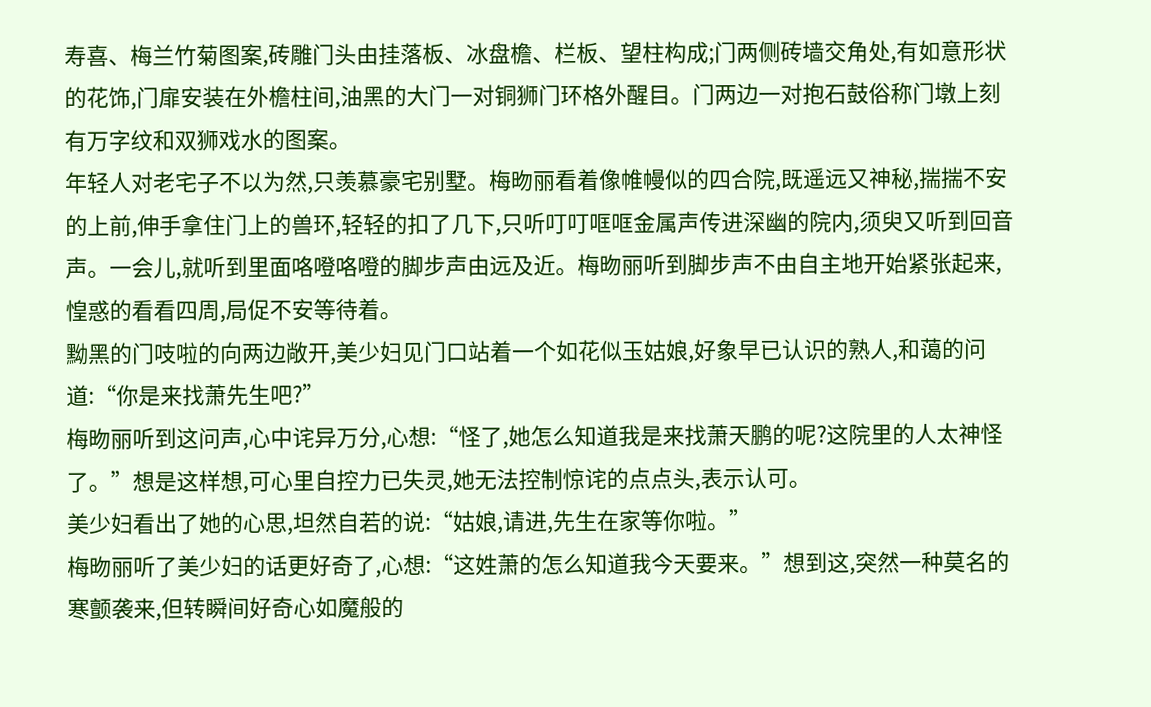寿喜、梅兰竹菊图案,砖雕门头由挂落板、冰盘檐、栏板、望柱构成;门两侧砖墙交角处,有如意形状的花饰,门扉安装在外檐柱间,油黑的大门一对铜狮门环格外醒目。门两边一对抱石鼓俗称门墩上刻有万字纹和双狮戏水的图案。
年轻人对老宅子不以为然,只羡慕豪宅别墅。梅昒丽看着像帷幔似的四合院,既遥远又神秘,揣揣不安的上前,伸手拿住门上的兽环,轻轻的扣了几下,只听叮叮哐哐金属声传进深幽的院内,须臾又听到回音声。一会儿,就听到里面咯噔咯噔的脚步声由远及近。梅昒丽听到脚步声不由自主地开始紧张起来,惶惑的看看四周,局促不安等待着。
黝黑的门吱啦的向两边敞开,美少妇见门口站着一个如花似玉姑娘,好象早已认识的熟人,和蔼的问道:“你是来找萧先生吧?”
梅昒丽听到这问声,心中诧异万分,心想:“怪了,她怎么知道我是来找萧天鹏的呢?这院里的人太神怪了。”想是这样想,可心里自控力已失灵,她无法控制惊诧的点点头,表示认可。
美少妇看出了她的心思,坦然自若的说:“姑娘,请进,先生在家等你啦。”
梅昒丽听了美少妇的话更好奇了,心想:“这姓萧的怎么知道我今天要来。”想到这,突然一种莫名的寒颤袭来,但转瞬间好奇心如魔般的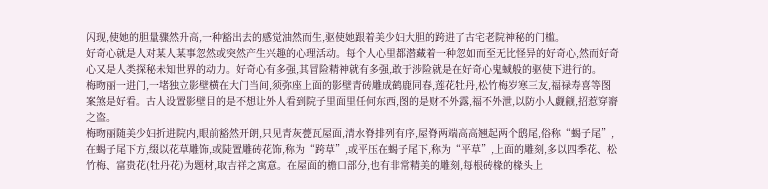闪现,使她的胆量骤然升高,一种豁出去的感觉油然而生,驱使她跟着美少妇大胆的跨进了古宅老院神秘的门槛。
好奇心就是人对某人某事忽然或突然产生兴趣的心理活动。每个人心里都潜藏着一种忽如而至无比怪异的好奇心,然而好奇心又是人类探秘未知世界的动力。好奇心有多强,其冒险精神就有多强,敢于涉险就是在好奇心鬼蜮般的驱使下进行的。
梅昒丽一进门,一堵独立影壁横在大门当间,须弥座上面的影壁青砖雕成鹤鹿同春,莲花牡丹,松竹梅岁寒三友,福禄寿喜等图案煞是好看。古人设置影壁目的是不想让外人看到院子里面里任何东西,图的是财不外露,福不外泄,以防小人觑觎,招惹穿窬之盗。
梅昒丽随美少妇折进院内,眼前豁然开朗,只见青灰甍瓦屋面,清水脊排列有序,屋脊两端高高翘起两个鸱尾,俗称“蝎子尾”,在蝎子尾下方,缀以花草雕饰,或陡置雕砖花饰,称为“跨草”,或平压在蝎子尾下,称为“平草”,上面的雕刻,多以四季花、松竹梅、富贵花(牡丹花)为题材,取吉祥之寓意。在屋面的檐口部分,也有非常精美的雕刻,每根砖椽的椽头上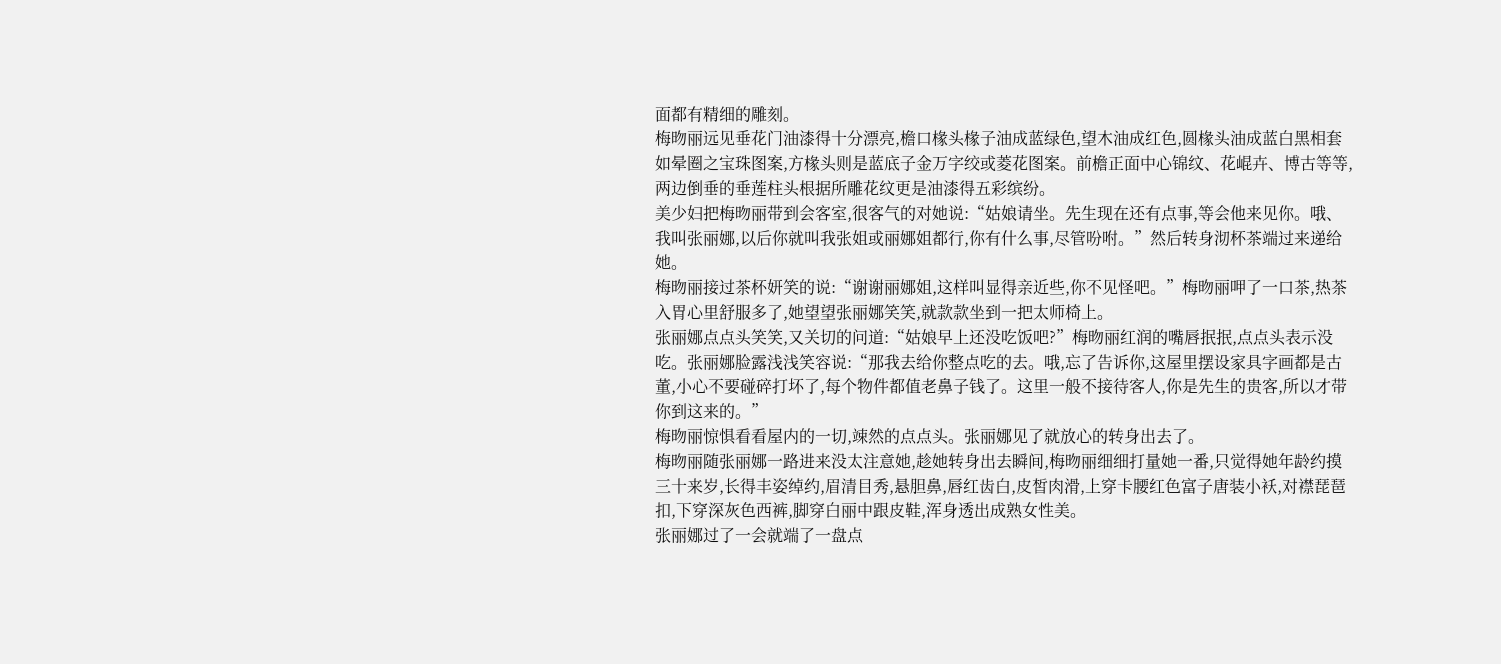面都有精细的雕刻。
梅昒丽远见垂花门油漆得十分漂亮,檐口椽头椽子油成蓝绿色,望木油成红色,圆椽头油成蓝白黑相套如晕圈之宝珠图案,方椽头则是蓝底子金万字绞或菱花图案。前檐正面中心锦纹、花崐卉、博古等等,两边倒垂的垂莲柱头根据所雕花纹更是油漆得五彩缤纷。
美少妇把梅昒丽带到会客室,很客气的对她说:“姑娘请坐。先生现在还有点事,等会他来见你。哦、我叫张丽娜,以后你就叫我张姐或丽娜姐都行,你有什么事,尽管吩咐。”然后转身沏杯茶端过来递给她。
梅昒丽接过茶杯妍笑的说:“谢谢丽娜姐,这样叫显得亲近些,你不见怪吧。”梅昒丽呷了一口茶,热茶入胃心里舒服多了,她望望张丽娜笑笑,就款款坐到一把太师椅上。
张丽娜点点头笑笑,又关切的问道:“姑娘早上还没吃饭吧?”梅昒丽红润的嘴唇抿抿,点点头表示没吃。张丽娜脸露浅浅笑容说:“那我去给你整点吃的去。哦,忘了告诉你,这屋里摆设家具字画都是古董,小心不要碰碎打坏了,每个物件都值老鼻子钱了。这里一般不接待客人,你是先生的贵客,所以才带你到这来的。”
梅昒丽惊惧看看屋内的一切,竦然的点点头。张丽娜见了就放心的转身出去了。
梅昒丽随张丽娜一路进来没太注意她,趁她转身出去瞬间,梅昒丽细细打量她一番,只觉得她年龄约摸三十来岁,长得丰姿绰约,眉清目秀,悬胆鼻,唇红齿白,皮皙肉滑,上穿卡腰红色富子唐装小袄,对襟琵琶扣,下穿深灰色西裤,脚穿白丽中跟皮鞋,浑身透出成熟女性美。
张丽娜过了一会就端了一盘点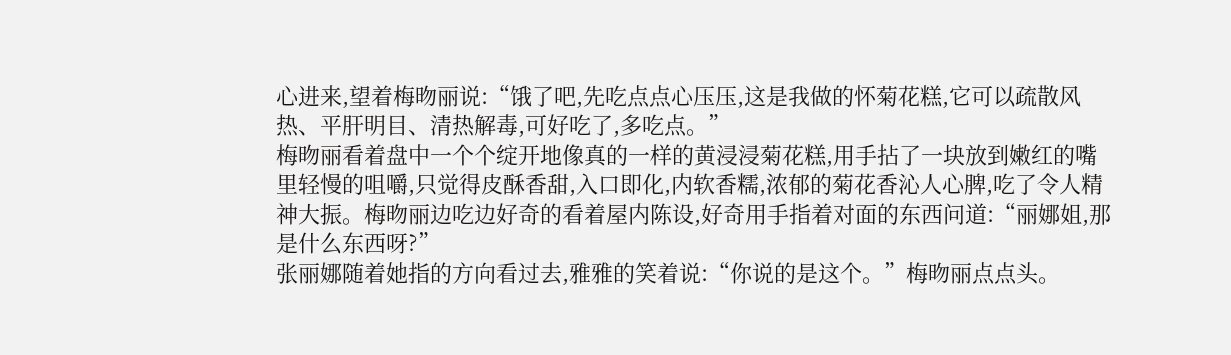心进来,望着梅昒丽说:“饿了吧,先吃点点心压压,这是我做的怀菊花糕,它可以疏散风热、平肝明目、清热解毒,可好吃了,多吃点。”
梅昒丽看着盘中一个个绽开地像真的一样的黄浸浸菊花糕,用手拈了一块放到嫩红的嘴里轻慢的咀嚼,只觉得皮酥香甜,入口即化,内软香糯,浓郁的菊花香沁人心脾,吃了令人精神大振。梅昒丽边吃边好奇的看着屋内陈设,好奇用手指着对面的东西问道:“丽娜姐,那是什么东西呀?”
张丽娜随着她指的方向看过去,雅雅的笑着说:“你说的是这个。”梅昒丽点点头。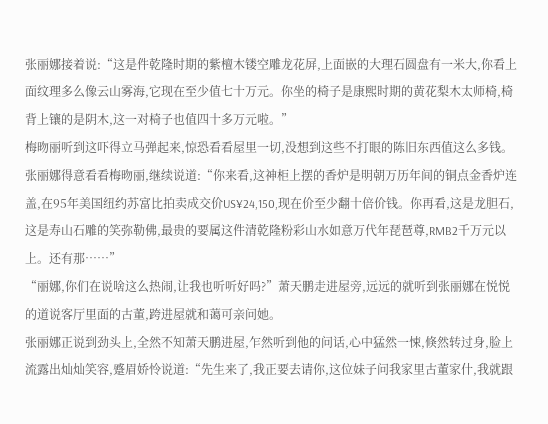张丽娜接着说:“这是件乾隆时期的紫檀木镂空雕龙花屏,上面嵌的大理石圆盘有一米大,你看上面纹理多么像云山雾海,它现在至少值七十万元。你坐的椅子是康熙时期的黄花梨木太师椅,椅背上镶的是阴木,这一对椅子也值四十多万元啦。”
梅昒丽听到这吓得立马弹起来,惊恐看看屋里一切,没想到这些不打眼的陈旧东西值这么多钱。
张丽娜得意看看梅昒丽,继续说道:“你来看,这神柜上摆的香炉是明朝万历年间的铜点金香炉连盖,在95年美国纽约苏富比拍卖成交价US¥24,150,现在价至少翻十倍价钱。你再看,这是龙胆石,这是寿山石雕的笑弥勒佛,最贵的要属这件清乾隆粉彩山水如意万代年琵琶尊,RMB2千万元以上。还有那……”
“丽娜,你们在说啥这么热闹,让我也听听好吗?”萧天鹏走进屋旁,远远的就听到张丽娜在悦悦的道说客厅里面的古董,跨进屋就和蔼可亲问她。
张丽娜正说到劲头上,全然不知萧天鹏进屋,乍然听到他的问话,心中猛然一悚,倏然转过身,脸上流露出灿灿笑容,蹙眉娇怜说道:“先生来了,我正要去请你,这位妹子问我家里古董家什,我就跟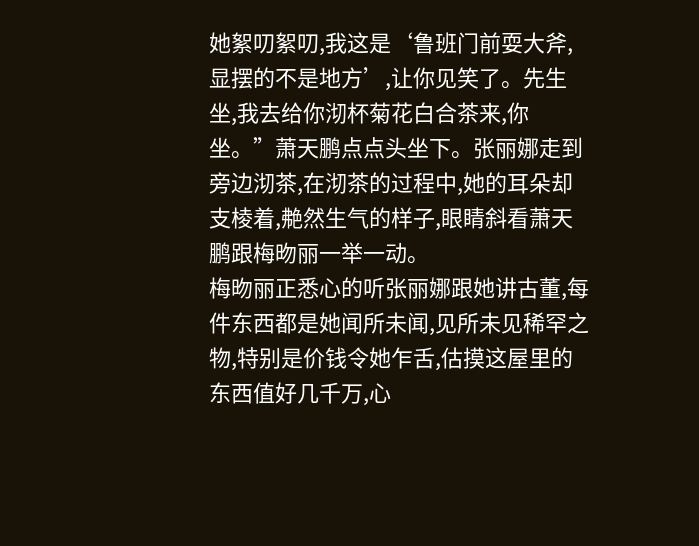她絮叨絮叨,我这是‘鲁班门前耍大斧,显摆的不是地方’,让你见笑了。先生坐,我去给你沏杯菊花白合茶来,你坐。”萧天鹏点点头坐下。张丽娜走到旁边沏茶,在沏茶的过程中,她的耳朵却支棱着,艴然生气的样子,眼睛斜看萧天鹏跟梅昒丽一举一动。
梅昒丽正悉心的听张丽娜跟她讲古董,每件东西都是她闻所未闻,见所未见稀罕之物,特别是价钱令她乍舌,估摸这屋里的东西值好几千万,心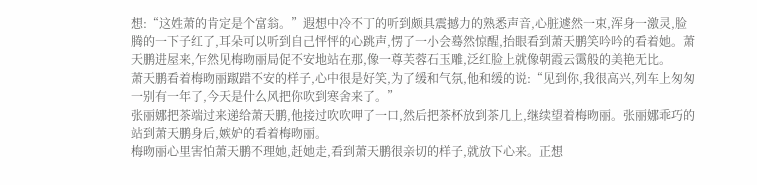想:“这姓萧的肯定是个富翁。”遐想中冷不丁的听到颇具震撼力的熟悉声音,心脏遽然一束,浑身一激灵,脸腾的一下子红了,耳朵可以听到自己怦怦的心跳声,愣了一小会蓦然惊醒,抬眼看到萧天鹏笑吟吟的看着她。萧天鹏进屋来,乍然见梅昒丽局促不安地站在那,像一尊芙蓉石玉雕,泛红脸上就像朝霞云霭般的美艳无比。
萧天鹏看着梅昒丽踧踖不安的样子,心中很是好笑,为了缓和气氛,他和缓的说:“见到你,我很高兴,列车上匆匆一别有一年了,今天是什么风把你吹到寒舍来了。”
张丽娜把茶端过来递给萧天鹏,他接过吹吹呷了一口,然后把茶杯放到茶几上,继续望着梅昒丽。张丽娜乖巧的站到萧天鹏身后,嫉妒的看着梅昒丽。
梅昒丽心里害怕萧天鹏不理她,赶她走,看到萧天鹏很亲切的样子,就放下心来。正想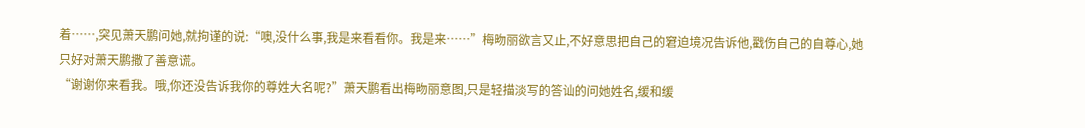着……,突见萧天鹏问她,就拘谨的说:“噢,没什么事,我是来看看你。我是来……”梅昒丽欲言又止,不好意思把自己的窘迫境况告诉他,戳伤自己的自尊心,她只好对萧天鹏撒了善意谎。
“谢谢你来看我。哦,你还没告诉我你的尊姓大名呢?”萧天鹏看出梅昒丽意图,只是轻描淡写的答讪的问她姓名,缓和缓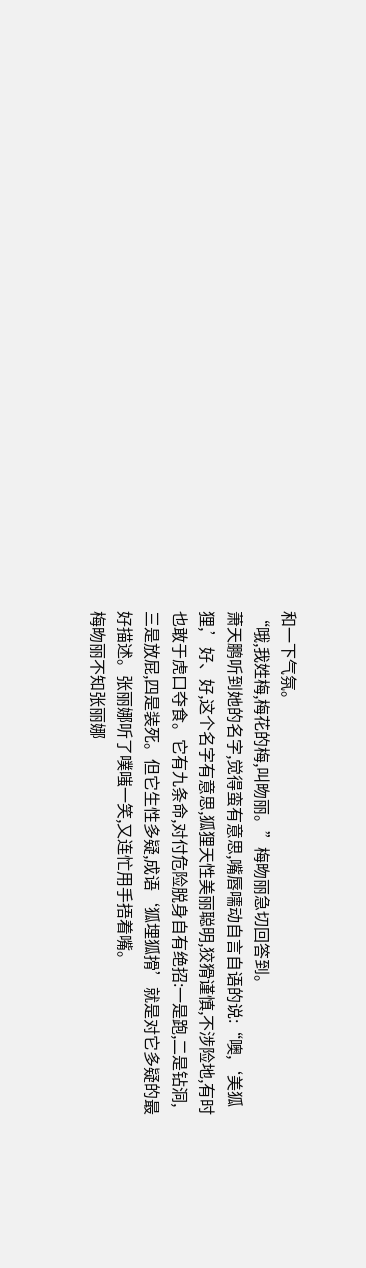和一下气氛。
“哦,我姓梅,梅花的梅,叫昒丽。”梅昒丽急切回答到。
萧天鹏听到她的名字,觉得蛮有意思,嘴唇嚅动自言自语的说:“噢,‘美狐狸,’好、好,这个名字有意思,狐狸天性美丽聪明,狡猾谨慎,不涉险地,有时也敢于虎口夺食。它有九条命,对付危险脱身自有绝招:一是跑,二是钻洞,三是放屁,四是装死。但它生性多疑,成语‘狐埋狐搰’就是对它多疑的最好描述。张丽娜听了噗嗤一笑,又连忙用手捂着嘴。
梅昒丽不知张丽娜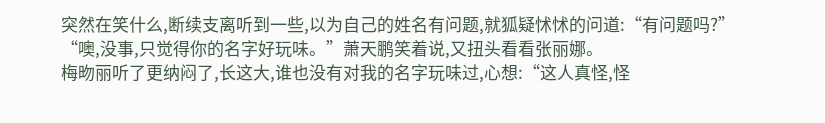突然在笑什么,断续支离听到一些,以为自己的姓名有问题,就狐疑怵怵的问道:“有问题吗?”
“噢,没事,只觉得你的名字好玩味。”萧天鹏笑着说,又扭头看看张丽娜。
梅昒丽听了更纳闷了,长这大,谁也没有对我的名字玩味过,心想:“这人真怪,怪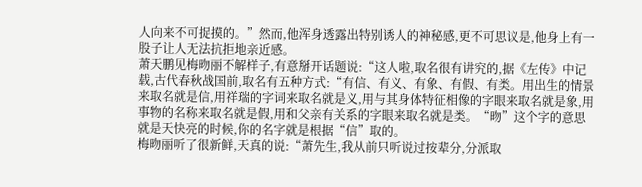人向来不可捉摸的。”然而,他浑身透露出特别诱人的神秘感,更不可思议是,他身上有一股子让人无法抗拒地亲近感。
萧天鹏见梅昒丽不解样子,有意掰开话题说:“这人啦,取名很有讲究的,据《左传》中记载,古代春秋战国前,取名有五种方式:“有信、有义、有象、有假、有类。用出生的情景来取名就是信,用祥瑞的字词来取名就是义,用与其身体特征相像的字眼来取名就是象,用事物的名称来取名就是假,用和父亲有关系的字眼来取名就是类。“昒”这个字的意思就是天快亮的时候,你的名字就是根据“信”取的。
梅昒丽听了很新鲜,天真的说:“萧先生,我从前只听说过按辈分,分派取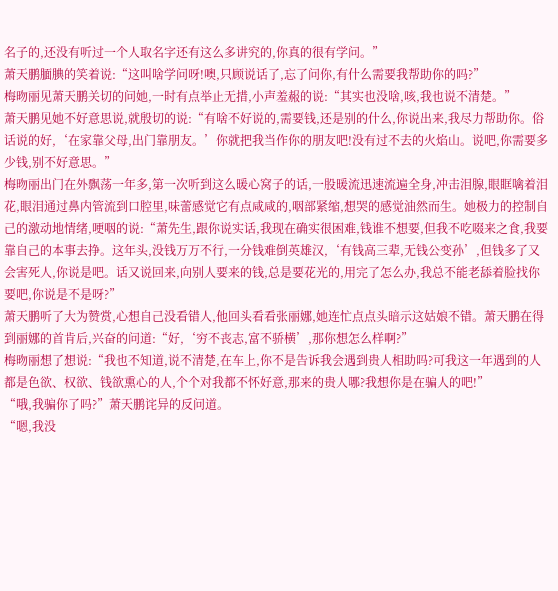名子的,还没有听过一个人取名字还有这么多讲究的,你真的很有学问。”
萧天鹏腼腆的笑着说:“这叫啥学问呀!噢,只顾说话了,忘了问你,有什么需要我帮助你的吗?”
梅昒丽见萧天鹏关切的问她,一时有点举止无措,小声羞赧的说:“其实也没啥,咳,我也说不清楚。”
萧天鹏见她不好意思说,就殷切的说:“有啥不好说的,需要钱,还是别的什么,你说出来,我尽力帮助你。俗话说的好,‘在家靠父母,出门靠朋友。’你就把我当作你的朋友吧!没有过不去的火焰山。说吧,你需要多少钱,别不好意思。”
梅昒丽出门在外飘荡一年多,第一次听到这么暖心窝子的话,一股暖流迅速流遍全身,冲击泪腺,眼眶噙着泪花,眼泪通过鼻内管流到口腔里,味蕾感觉它有点咸咸的,咽部紧缩,想哭的感觉油然而生。她极力的控制自己的激动地情绪,哽咽的说:“萧先生,跟你说实话,我现在确实很困难,钱谁不想要,但我不吃啜来之食,我要靠自己的本事去挣。这年头,没钱万万不行,一分钱难倒英雄汉,‘有钱高三辈,无钱公变孙’,但钱多了又会害死人,你说是吧。话又说回来,向别人要来的钱,总是要花光的,用完了怎么办,我总不能老舔着脸找你要吧,你说是不是呀?”
萧天鹏听了大为赞赏,心想自己没看错人,他回头看看张丽娜,她连忙点点头暗示这姑娘不错。萧天鹏在得到丽娜的首肯后,兴奋的问道:“好,‘穷不丧志,富不骄横’,那你想怎么样啊?”
梅昒丽想了想说:“我也不知道,说不清楚,在车上,你不是告诉我会遇到贵人相助吗?可我这一年遇到的人都是色欲、权欲、钱欲熏心的人,个个对我都不怀好意,那来的贵人哪?我想你是在骗人的吧!”
“哦,我骗你了吗?”萧天鹏诧异的反问道。
“嗯,我没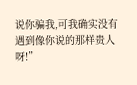说你骗我,可我确实没有遇到像你说的那样贵人呀!”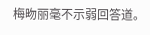梅昒丽毫不示弱回答道。